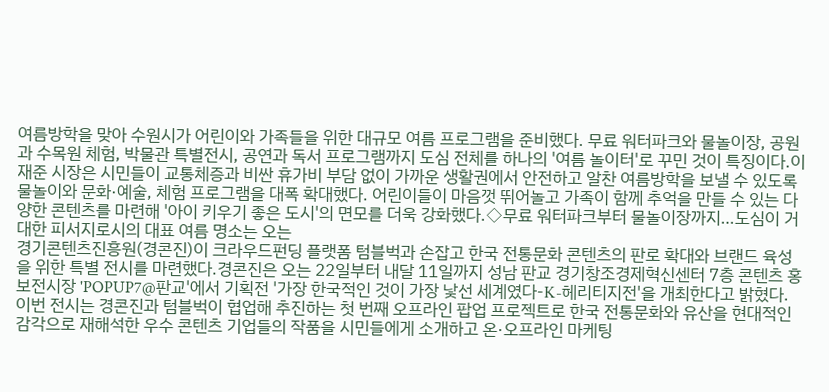여름방학을 맞아 수원시가 어린이와 가족들을 위한 대규모 여름 프로그램을 준비했다. 무료 워터파크와 물놀이장, 공원과 수목원 체험, 박물관 특별전시, 공연과 독서 프로그램까지 도심 전체를 하나의 '여름 놀이터'로 꾸민 것이 특징이다.이재준 시장은 시민들이 교통체증과 비싼 휴가비 부담 없이 가까운 생활권에서 안전하고 알찬 여름방학을 보낼 수 있도록 물놀이와 문화·예술, 체험 프로그램을 대폭 확대했다. 어린이들이 마음껏 뛰어놀고 가족이 함께 추억을 만들 수 있는 다양한 콘텐츠를 마련해 '아이 키우기 좋은 도시'의 면모를 더욱 강화했다.◇무료 워터파크부터 물놀이장까지…도심이 거대한 피서지로시의 대표 여름 명소는 오는
경기콘텐츠진흥원(경콘진)이 크라우드펀딩 플랫폼 텀블벅과 손잡고 한국 전통문화 콘텐츠의 판로 확대와 브랜드 육성을 위한 특별 전시를 마련했다.경콘진은 오는 22일부터 내달 11일까지 성남 판교 경기창조경제혁신센터 7층 콘텐츠 홍보전시장 'POPUP7@판교'에서 기획전 '가장 한국적인 것이 가장 낯선 세계였다-K-헤리티지전'을 개최한다고 밝혔다. 이번 전시는 경콘진과 텀블벅이 협업해 추진하는 첫 번째 오프라인 팝업 프로젝트로 한국 전통문화와 유산을 현대적인 감각으로 재해석한 우수 콘텐츠 기업들의 작품을 시민들에게 소개하고 온·오프라인 마케팅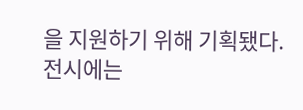을 지원하기 위해 기획됐다.전시에는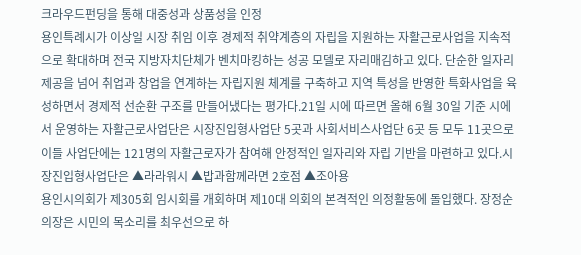크라우드펀딩을 통해 대중성과 상품성을 인정
용인특례시가 이상일 시장 취임 이후 경제적 취약계층의 자립을 지원하는 자활근로사업을 지속적으로 확대하며 전국 지방자치단체가 벤치마킹하는 성공 모델로 자리매김하고 있다. 단순한 일자리 제공을 넘어 취업과 창업을 연계하는 자립지원 체계를 구축하고 지역 특성을 반영한 특화사업을 육성하면서 경제적 선순환 구조를 만들어냈다는 평가다.21일 시에 따르면 올해 6월 30일 기준 시에서 운영하는 자활근로사업단은 시장진입형사업단 5곳과 사회서비스사업단 6곳 등 모두 11곳으로 이들 사업단에는 121명의 자활근로자가 참여해 안정적인 일자리와 자립 기반을 마련하고 있다.시장진입형사업단은 ▲라라워시 ▲밥과함께라면 2호점 ▲조아용
용인시의회가 제305회 임시회를 개회하며 제10대 의회의 본격적인 의정활동에 돌입했다. 장정순 의장은 시민의 목소리를 최우선으로 하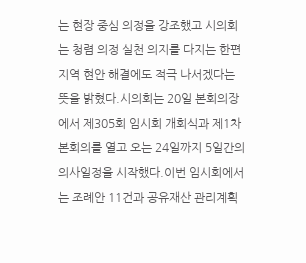는 현장 중심 의정을 강조했고 시의회는 청렴 의정 실천 의지를 다지는 한편 지역 현안 해결에도 적극 나서겠다는 뜻을 밝혔다.시의회는 20일 본회의장에서 제305회 임시회 개회식과 제1차 본회의를 열고 오는 24일까지 5일간의 의사일정을 시작했다.이번 임시회에서는 조례안 11건과 공유재산 관리계획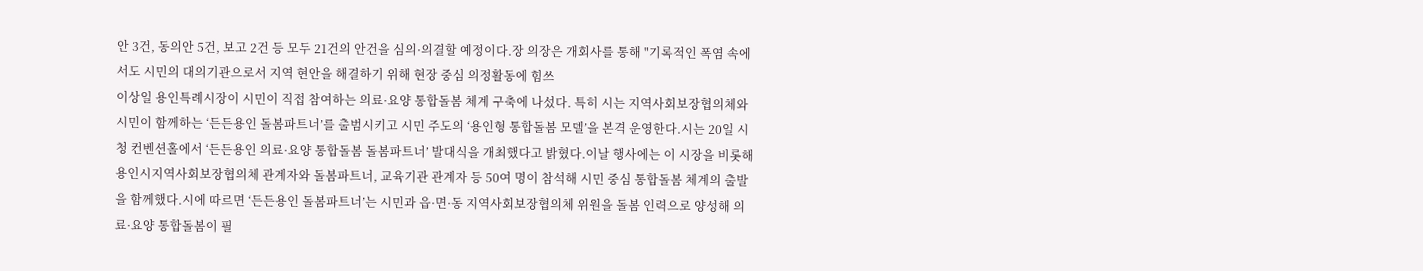안 3건, 동의안 5건, 보고 2건 등 모두 21건의 안건을 심의·의결할 예정이다.장 의장은 개회사를 통해 "기록적인 폭염 속에서도 시민의 대의기관으로서 지역 현안을 해결하기 위해 현장 중심 의정활동에 힘쓰
이상일 용인특례시장이 시민이 직접 참여하는 의료·요양 통합돌봄 체계 구축에 나섰다. 특히 시는 지역사회보장협의체와 시민이 함께하는 ‘든든용인 돌봄파트너’를 출범시키고 시민 주도의 ‘용인형 통합돌봄 모델’을 본격 운영한다.시는 20일 시청 컨벤션홀에서 ‘든든용인 의료·요양 통합돌봄 돌봄파트너’ 발대식을 개최했다고 밝혔다.이날 행사에는 이 시장을 비롯해 용인시지역사회보장협의체 관계자와 돌봄파트너, 교육기관 관계자 등 50여 명이 참석해 시민 중심 통합돌봄 체계의 출발을 함께했다.시에 따르면 ‘든든용인 돌봄파트너’는 시민과 읍·면·동 지역사회보장협의체 위원을 돌봄 인력으로 양성해 의료·요양 통합돌봄이 필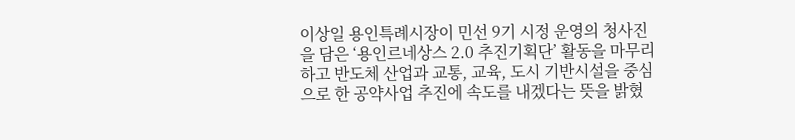이상일 용인특례시장이 민선 9기 시정 운영의 청사진을 담은 ‘용인르네상스 2.0 추진기획단’ 활동을 마무리하고 반도체 산업과 교통, 교육, 도시 기반시설을 중심으로 한 공약사업 추진에 속도를 내겠다는 뜻을 밝혔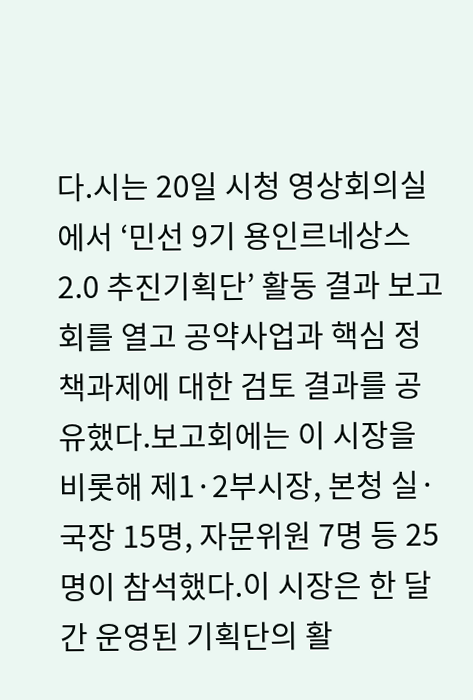다.시는 20일 시청 영상회의실에서 ‘민선 9기 용인르네상스 2.0 추진기획단’ 활동 결과 보고회를 열고 공약사업과 핵심 정책과제에 대한 검토 결과를 공유했다.보고회에는 이 시장을 비롯해 제1·2부시장, 본청 실·국장 15명, 자문위원 7명 등 25명이 참석했다.이 시장은 한 달간 운영된 기획단의 활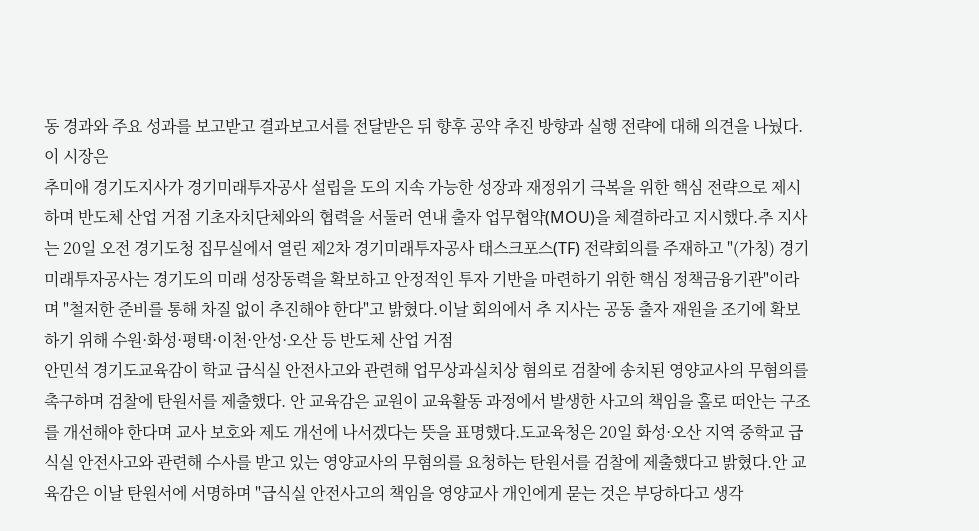동 경과와 주요 성과를 보고받고 결과보고서를 전달받은 뒤 향후 공약 추진 방향과 실행 전략에 대해 의견을 나눴다.이 시장은
추미애 경기도지사가 경기미래투자공사 설립을 도의 지속 가능한 성장과 재정위기 극복을 위한 핵심 전략으로 제시하며 반도체 산업 거점 기초자치단체와의 협력을 서둘러 연내 출자 업무협약(MOU)을 체결하라고 지시했다.추 지사는 20일 오전 경기도청 집무실에서 열린 제2차 경기미래투자공사 태스크포스(TF) 전략회의를 주재하고 "(가칭) 경기미래투자공사는 경기도의 미래 성장동력을 확보하고 안정적인 투자 기반을 마련하기 위한 핵심 정책금융기관"이라며 "철저한 준비를 통해 차질 없이 추진해야 한다"고 밝혔다.이날 회의에서 추 지사는 공동 출자 재원을 조기에 확보하기 위해 수원·화성·평택·이천·안성·오산 등 반도체 산업 거점
안민석 경기도교육감이 학교 급식실 안전사고와 관련해 업무상과실치상 혐의로 검찰에 송치된 영양교사의 무혐의를 촉구하며 검찰에 탄원서를 제출했다. 안 교육감은 교원이 교육활동 과정에서 발생한 사고의 책임을 홀로 떠안는 구조를 개선해야 한다며 교사 보호와 제도 개선에 나서겠다는 뜻을 표명했다.도교육청은 20일 화성·오산 지역 중학교 급식실 안전사고와 관련해 수사를 받고 있는 영양교사의 무혐의를 요청하는 탄원서를 검찰에 제출했다고 밝혔다.안 교육감은 이날 탄원서에 서명하며 "급식실 안전사고의 책임을 영양교사 개인에게 묻는 것은 부당하다고 생각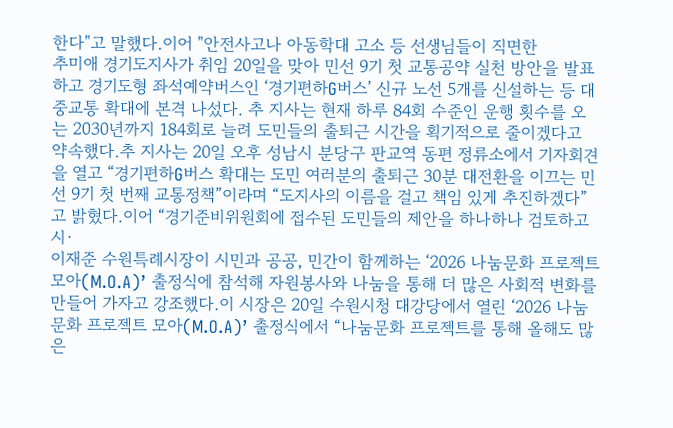한다"고 말했다.이어 "안전사고나 아동학대 고소 등 선생님들이 직면한
추미애 경기도지사가 취임 20일을 맞아 민선 9기 첫 교통공약 실천 방안을 발표하고 경기도형 좌석예약버스인 ‘경기편하G버스’ 신규 노선 5개를 신설하는 등 대중교통 확대에 본격 나섰다. 추 지사는 현재 하루 84회 수준인 운행 횟수를 오는 2030년까지 184회로 늘려 도민들의 출퇴근 시간을 획기적으로 줄이겠다고 약속했다.추 지사는 20일 오후 성남시 분당구 판교역 동편 정류소에서 기자회견을 열고 “경기편하G버스 확대는 도민 여러분의 출퇴근 30분 대전환을 이끄는 민선 9기 첫 번째 교통정책”이라며 “도지사의 이름을 걸고 책임 있게 추진하겠다”고 밝혔다.이어 “경기준비위원회에 접수된 도민들의 제안을 하나하나 검토하고 시·
이재준 수원특례시장이 시민과 공공, 민간이 함께하는 ‘2026 나눔문화 프로젝트 모아(M.O.A)’ 출정식에 참석해 자원봉사와 나눔을 통해 더 많은 사회적 변화를 만들어 가자고 강조했다.이 시장은 20일 수원시청 대강당에서 열린 ‘2026 나눔문화 프로젝트 모아(M.O.A)’ 출정식에서 “나눔문화 프로젝트를 통해 올해도 많은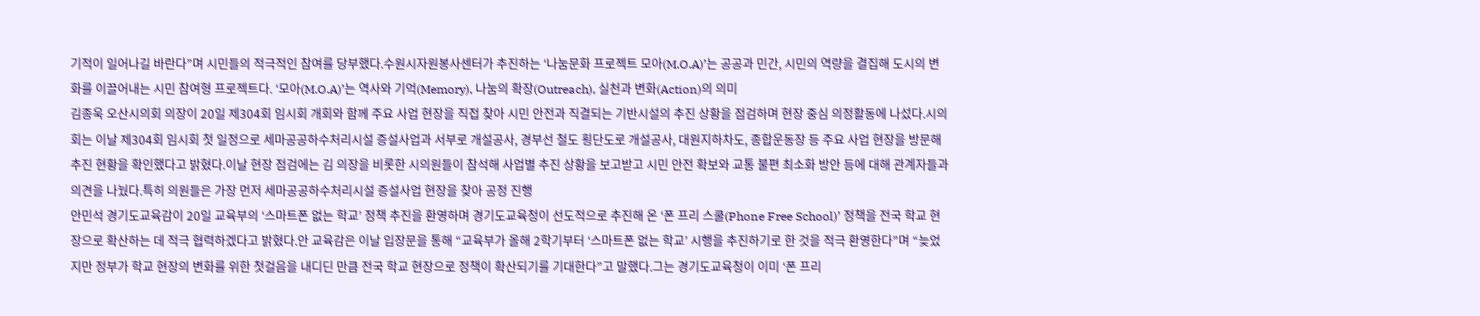기적이 일어나길 바란다”며 시민들의 적극적인 참여를 당부했다.수원시자원봉사센터가 추진하는 ‘나눔문화 프로젝트 모아(M.O.A)’는 공공과 민간, 시민의 역량을 결집해 도시의 변화를 이끌어내는 시민 참여형 프로젝트다. ‘모아(M.O.A)’는 역사와 기억(Memory), 나눔의 확장(Outreach), 실천과 변화(Action)의 의미
김종욱 오산시의회 의장이 20일 제304회 임시회 개회와 함께 주요 사업 현장을 직접 찾아 시민 안전과 직결되는 기반시설의 추진 상황을 점검하며 현장 중심 의정활동에 나섰다.시의회는 이날 제304회 임시회 첫 일정으로 세마공공하수처리시설 증설사업과 서부로 개설공사, 경부선 철도 횡단도로 개설공사, 대원지하차도, 종합운동장 등 주요 사업 현장을 방문해 추진 현황을 확인했다고 밝혔다.이날 현장 점검에는 김 의장을 비롯한 시의원들이 참석해 사업별 추진 상황을 보고받고 시민 안전 확보와 교통 불편 최소화 방안 등에 대해 관계자들과 의견을 나눴다.특히 의원들은 가장 먼저 세마공공하수처리시설 증설사업 현장을 찾아 공정 진행
안민석 경기도교육감이 20일 교육부의 ‘스마트폰 없는 학교’ 정책 추진을 환영하며 경기도교육청이 선도적으로 추진해 온 ‘폰 프리 스쿨(Phone Free School)’ 정책을 전국 학교 현장으로 확산하는 데 적극 협력하겠다고 밝혔다.안 교육감은 이날 입장문을 통해 “교육부가 올해 2학기부터 ‘스마트폰 없는 학교’ 시행을 추진하기로 한 것을 적극 환영한다”며 “늦었지만 정부가 학교 현장의 변화를 위한 첫걸음을 내디딘 만큼 전국 학교 현장으로 정책이 확산되기를 기대한다”고 말했다.그는 경기도교육청이 이미 ‘폰 프리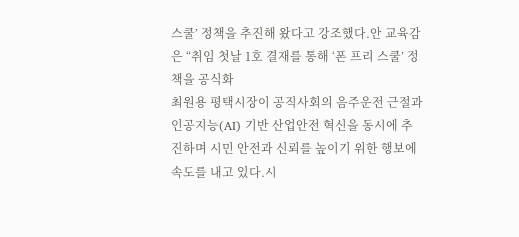스쿨’ 정책을 추진해 왔다고 강조했다.안 교육감은 “취임 첫날 1호 결재를 통해 ‘폰 프리 스쿨’ 정책을 공식화
최원용 평택시장이 공직사회의 음주운전 근절과 인공지능(AI) 기반 산업안전 혁신을 동시에 추진하며 시민 안전과 신뢰를 높이기 위한 행보에 속도를 내고 있다.시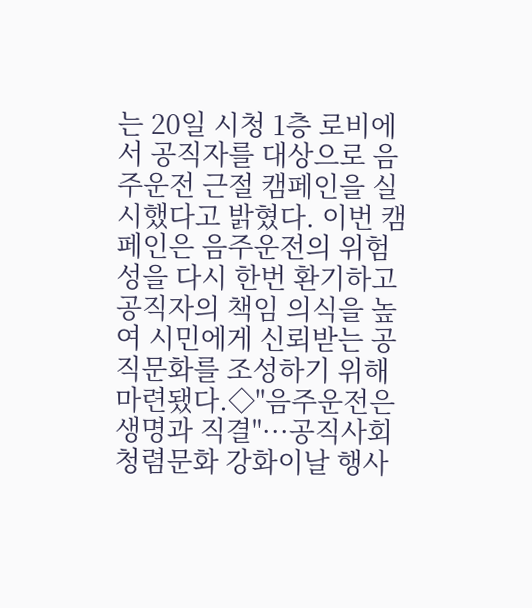는 20일 시청 1층 로비에서 공직자를 대상으로 음주운전 근절 캠페인을 실시했다고 밝혔다. 이번 캠페인은 음주운전의 위험성을 다시 한번 환기하고 공직자의 책임 의식을 높여 시민에게 신뢰받는 공직문화를 조성하기 위해 마련됐다.◇"음주운전은 생명과 직결"···공직사회 청렴문화 강화이날 행사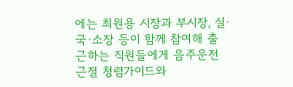에는 최원용 시장과 부시장, 실·국·소장 등이 함께 참여해 출근하는 직원들에게 음주운전 근절 청렴가이드와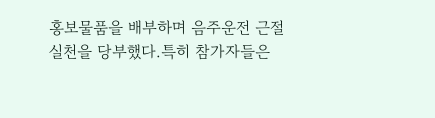홍보물품을 배부하며 음주운전 근절 실천을 당부했다.특히 참가자들은